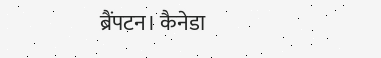ब्रैंपटन। कैनेडा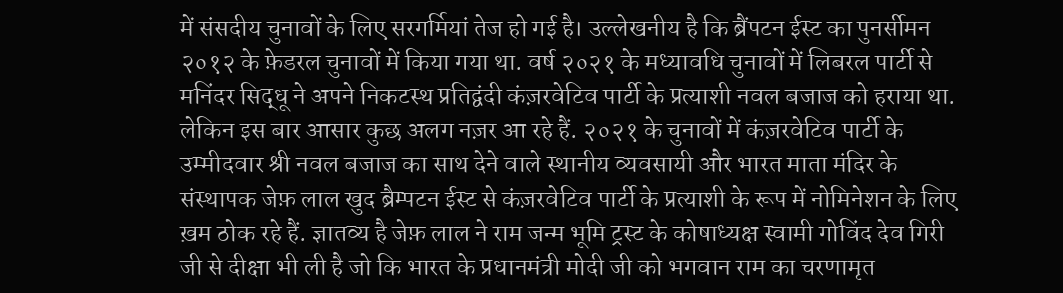में संसदीय चुनावों के लिए सरगर्मियां तेज हो गई है। उल्लेखनीय है कि ब्रैंपटन ईस्ट का पुनर्सीमन २०१२ के फ़ेडरल चुनावों में किया गया था. वर्ष २०२१ के मध्यावधि चुनावों में लिबरल पार्टी से मनिंदर सिद्धू ने अपने निकटस्थ प्रतिद्वंदी कंज़रवेटिव पार्टी के प्रत्याशी नवल बजाज को हराया था.
लेकिन इस बार आसार कुछ अलग नज़र आ रहे हैं. २०२१ के चुनावों में कंज़रवेटिव पार्टी के उम्मीदवार श्री नवल बजाज का साथ देने वाले स्थानीय व्यवसायी और भारत माता मंदिर के संस्थापक जेफ़ लाल खुद ब्रैम्पटन ईस्ट से कंज़रवेटिव पार्टी के प्रत्याशी के रूप में नोमिनेशन के लिए ख़म ठोक रहे हैं. ज्ञातव्य है जेफ़ लाल ने राम जन्म भूमि ट्रस्ट के कोषाध्यक्ष स्वामी गोविंद देव गिरी जी से दीक्षा भी ली है जो कि भारत के प्रधानमंत्री मोदी जी को भगवान राम का चरणामृत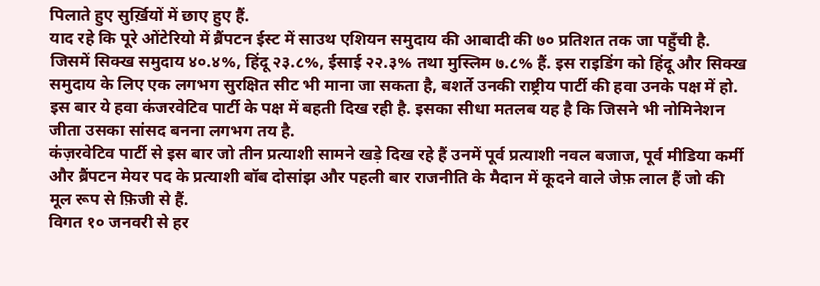पिलाते हुए सुर्ख़ियों में छाए हुए हैं.
याद रहे कि पूरे ओंटेरियो में ब्रैंपटन ईस्ट में साउथ एशियन समुदाय की आबादी की ७० प्रतिशत तक जा पहुँची है. जिसमें सिक्ख समुदाय ४०.४%, हिंदू २३.८%, ईसाई २२.३% तथा मुस्लिम ७.८% हैं. इस राइडिंग को हिंदू और सिक्ख समुदाय के लिए एक लगभग सुरक्षित सीट भी माना जा सकता है, बशर्ते उनकी राष्ट्रीय पार्टी की हवा उनके पक्ष में हो.
इस बार ये हवा कंजरवेटिव पार्टी के पक्ष में बहती दिख रही है. इसका सीधा मतलब यह है कि जिसने भी नोमिनेशन जीता उसका सांसद बनना लगभग तय है.
कंज़रवेटिव पार्टी से इस बार जो तीन प्रत्याशी सामने खड़े दिख रहे हैं उनमें पूर्व प्रत्याशी नवल बजाज, पूर्व मीडिया कर्मी और ब्रैंपटन मेयर पद के प्रत्याशी बॉब दोसांझ और पहली बार राजनीति के मैदान में कूदने वाले जेफ़ लाल हैं जो की मूल रूप से फ़िजी से हैं.
विगत १० जनवरी से हर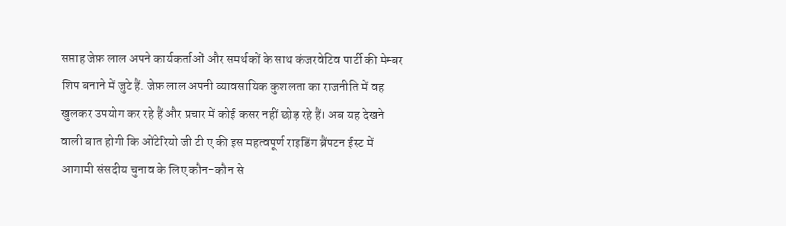सप्ताह जेफ़ लाल अपने कार्यकर्ताओं और समर्थकों के साथ कंजरवेटिव पार्टी की मेम्बर शिप बनाने में जुटे हैं. जेफ़ लाल अपनी व्यावसायिक कुशलता का राजनीति में वह खुलकर उपयोग कर रहे हैं और प्रचार में कोई कसर नहीं छोड़ रहे हैं। अब यह देखने वाली बात होगी कि ओंटेरियो जी टी ए की इस महत्वपूर्ण राइडिंग ब्रैंपटन ईस्ट में आगामी संसदीय चुनाव के लिए कौन-कौन से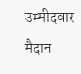उम्मीदवार मैदान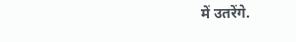में उतरेंगे.